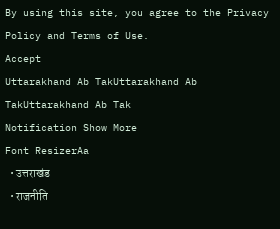By using this site, you agree to the Privacy Policy and Terms of Use.
Accept
Uttarakhand Ab TakUttarakhand Ab TakUttarakhand Ab Tak
Notification Show More
Font ResizerAa
  • उत्तराखंड
  • राजनीति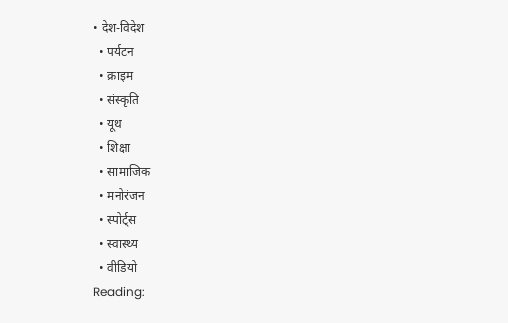• देश-विदेश
  • पर्यटन
  • क्राइम
  • संस्कृति
  • यूथ
  • शिक्षा
  • सामाजिक
  • मनोरंजन
  • स्पोर्ट्स
  • स्वास्थ्य
  • वीडियो
Reading: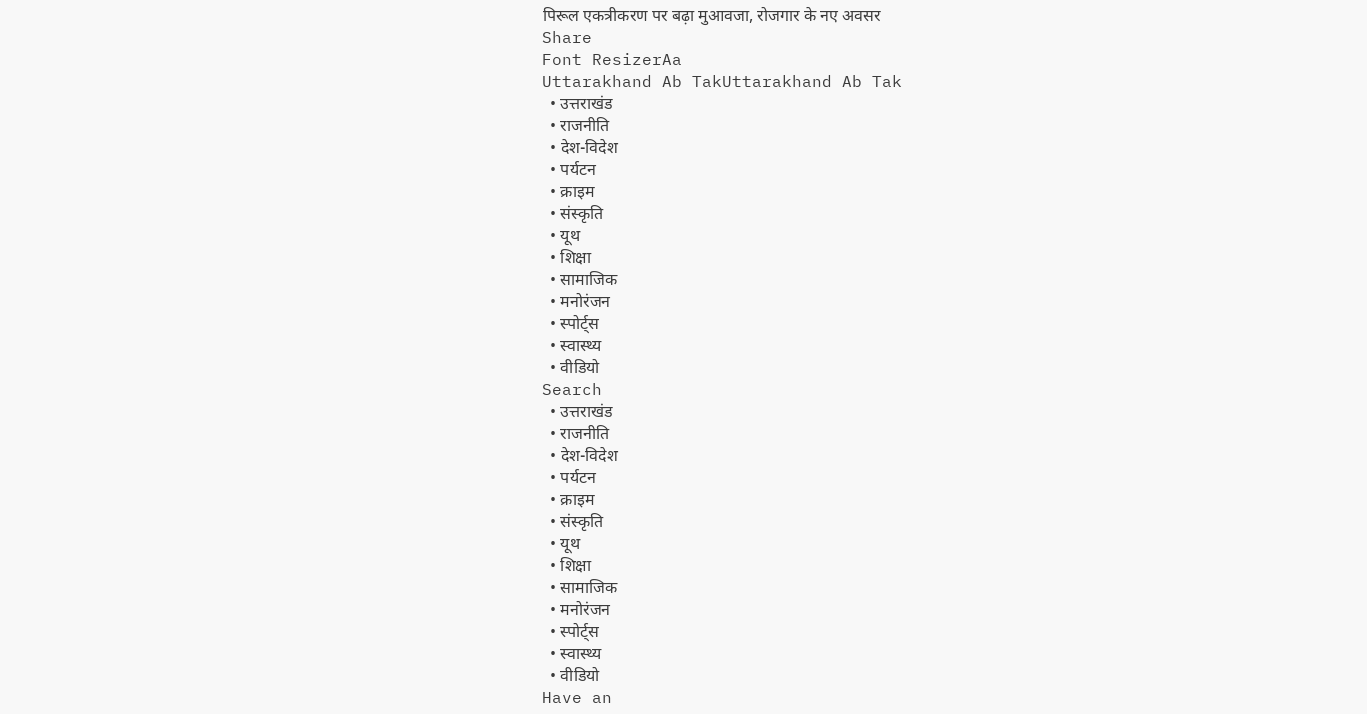पिरूल एकत्रीकरण पर बढ़ा मुआवजा, रोजगार के नए अवसर
Share
Font ResizerAa
Uttarakhand Ab TakUttarakhand Ab Tak
  • उत्तराखंड
  • राजनीति
  • देश-विदेश
  • पर्यटन
  • क्राइम
  • संस्कृति
  • यूथ
  • शिक्षा
  • सामाजिक
  • मनोरंजन
  • स्पोर्ट्स
  • स्वास्थ्य
  • वीडियो
Search
  • उत्तराखंड
  • राजनीति
  • देश-विदेश
  • पर्यटन
  • क्राइम
  • संस्कृति
  • यूथ
  • शिक्षा
  • सामाजिक
  • मनोरंजन
  • स्पोर्ट्स
  • स्वास्थ्य
  • वीडियो
Have an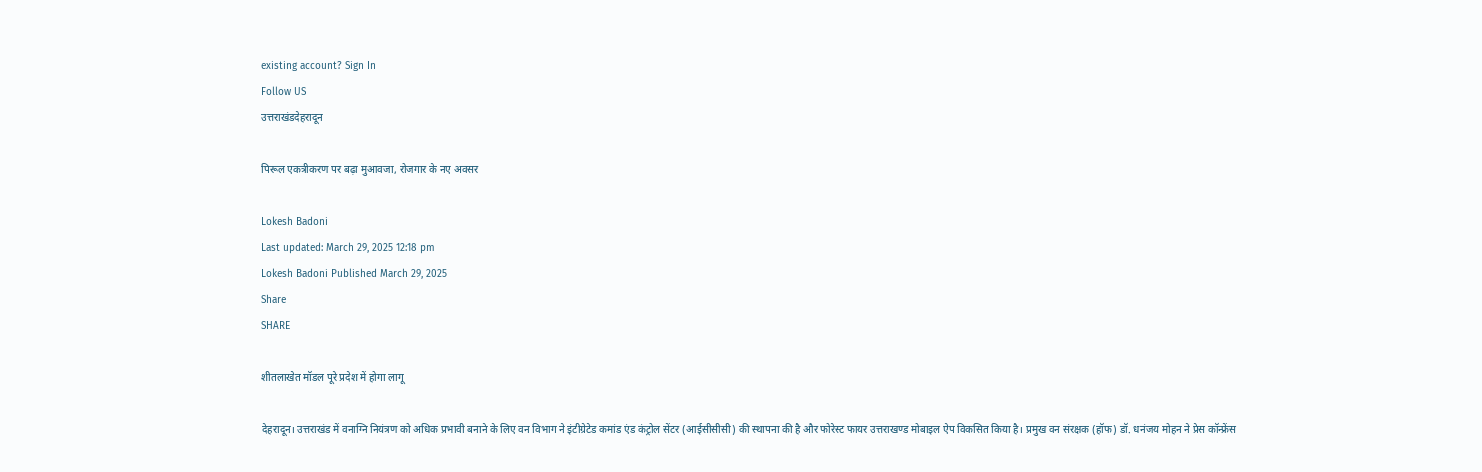existing account? Sign In
Follow US
उत्तराखंडदेहरादून

पिरूल एकत्रीकरण पर बढ़ा मुआवजा, रोजगार के नए अवसर

Lokesh Badoni
Last updated: March 29, 2025 12:18 pm
Lokesh Badoni Published March 29, 2025
Share
SHARE

शीतलाखेत मॉडल पूरे प्रदेश में होगा लागू

देहरादून। उत्तराखंड में वनाग्नि नियंत्रण को अधिक प्रभावी बनाने के लिए वन विभाग ने इंटीग्रेटेड कमांड एंड कंट्रोल सेंटर (आईसीसीसी) की स्थापना की है और फोरेस्ट फायर उत्तराखण्ड मोबाइल ऐप विकसित किया है। प्रमुख वन संरक्षक (हॉफ) डॉ. धनंजय मोहन ने प्रेस कॉन्फ्रेंस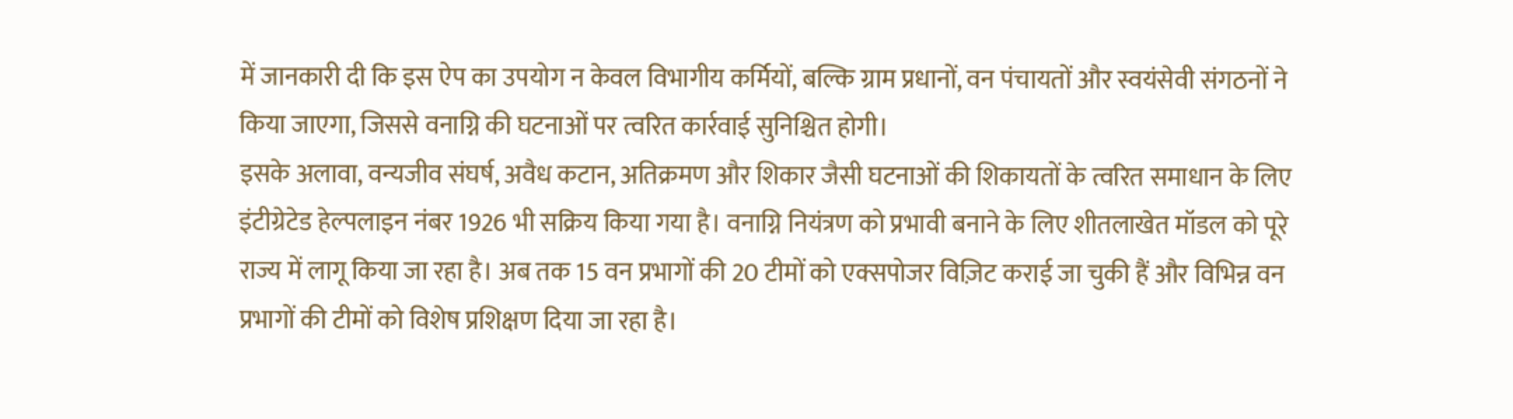में जानकारी दी कि इस ऐप का उपयोग न केवल विभागीय कर्मियों, बल्कि ग्राम प्रधानों, वन पंचायतों और स्वयंसेवी संगठनों ने किया जाएगा, जिससे वनाग्नि की घटनाओं पर त्वरित कार्रवाई सुनिश्चित होगी।
इसके अलावा, वन्यजीव संघर्ष, अवैध कटान, अतिक्रमण और शिकार जैसी घटनाओं की शिकायतों के त्वरित समाधान के लिए इंटीग्रेटेड हेल्पलाइन नंबर 1926 भी सक्रिय किया गया है। वनाग्नि नियंत्रण को प्रभावी बनाने के लिए शीतलाखेत मॉडल को पूरे राज्य में लागू किया जा रहा है। अब तक 15 वन प्रभागों की 20 टीमों को एक्सपोजर विज़िट कराई जा चुकी हैं और विभिन्न वन प्रभागों की टीमों को विशेष प्रशिक्षण दिया जा रहा है।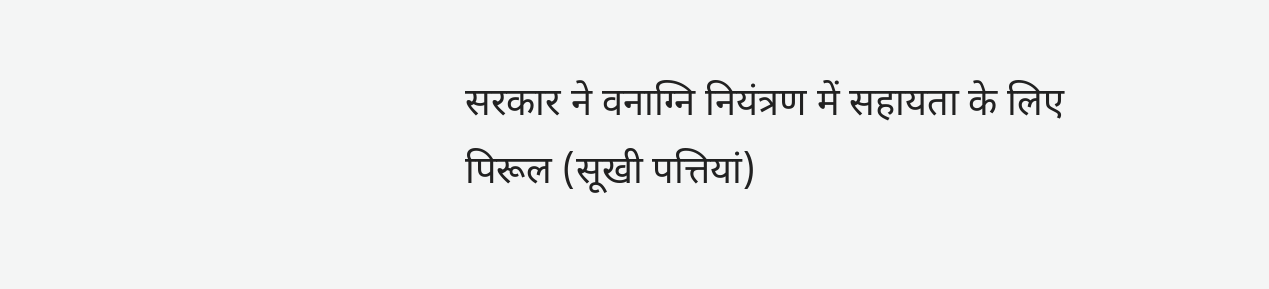सरकार ने वनाग्नि नियंत्रण में सहायता के लिए पिरूल (सूखी पत्तियां)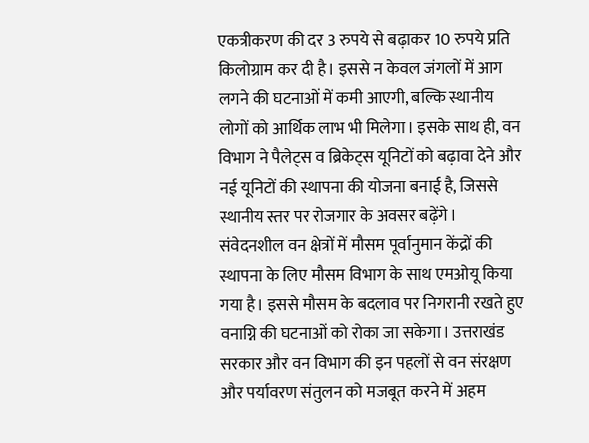एकत्रीकरण की दर 3 रुपये से बढ़ाकर 10 रुपये प्रति किलोग्राम कर दी है। इससे न केवल जंगलों में आग लगने की घटनाओं में कमी आएगी, बल्कि स्थानीय लोगों को आर्थिक लाभ भी मिलेगा। इसके साथ ही, वन विभाग ने पैलेट्स व ब्रिकेट्स यूनिटों को बढ़ावा देने और नई यूनिटों की स्थापना की योजना बनाई है, जिससे स्थानीय स्तर पर रोजगार के अवसर बढ़ेंगे।
संवेदनशील वन क्षेत्रों में मौसम पूर्वानुमान केंद्रों की स्थापना के लिए मौसम विभाग के साथ एमओयू किया गया है। इससे मौसम के बदलाव पर निगरानी रखते हुए वनाग्नि की घटनाओं को रोका जा सकेगा। उत्तराखंड सरकार और वन विभाग की इन पहलों से वन संरक्षण और पर्यावरण संतुलन को मजबूत करने में अहम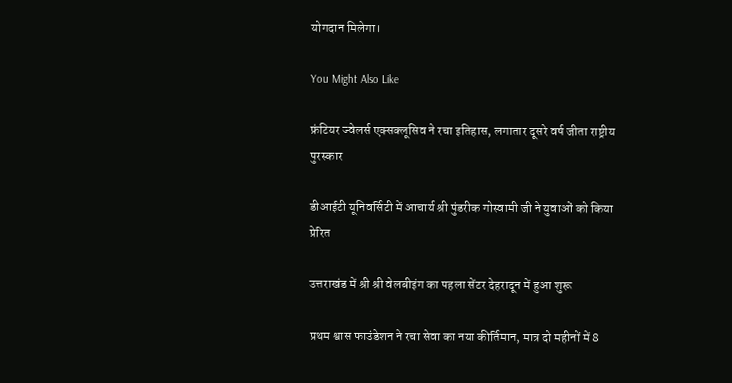योगदान मिलेगा।

You Might Also Like

फ्रंटियर ज्वेलर्स एक्सक्लूसिव ने रचा इतिहास, लगातार दूसरे वर्ष जीता राष्ट्रीय पुरस्कार

डीआईटी यूनिवर्सिटी में आचार्य श्री पुंडरीक गोस्वामी जी ने युवाओं को किया प्रेरित

उत्तराखंड में श्री श्री वेलबीइंग का पहला सेंटर देहरादून में हुआ शुरू

प्रथम श्वास फाउंडेशन ने रचा सेवा का नया कीर्तिमान, मात्र दो महीनों में 8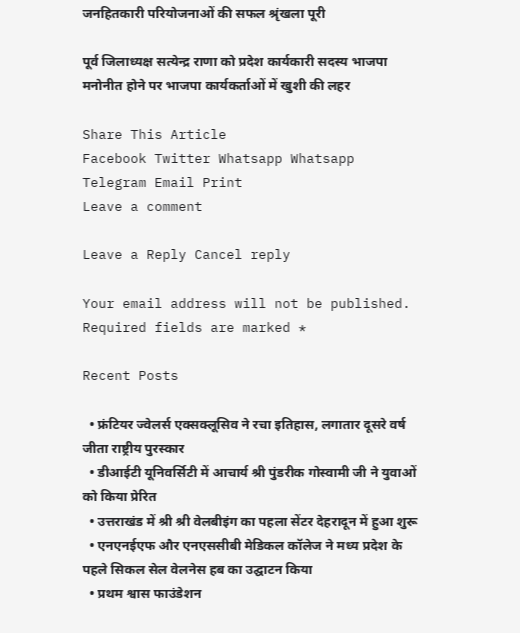जनहितकारी परियोजनाओं की सफल श्रृंखला पूरी

पूर्व जिलाध्यक्ष सत्येन्द्र राणा को प्रदेश कार्यकारी सदस्य भाजपा मनोनीत होने पर भाजपा कार्यकर्ताओं में खुशी की लहर

Share This Article
Facebook Twitter Whatsapp Whatsapp Telegram Email Print
Leave a comment

Leave a Reply Cancel reply

Your email address will not be published. Required fields are marked *

Recent Posts

  • फ्रंटियर ज्वेलर्स एक्सक्लूसिव ने रचा इतिहास, लगातार दूसरे वर्ष जीता राष्ट्रीय पुरस्कार
  • डीआईटी यूनिवर्सिटी में आचार्य श्री पुंडरीक गोस्वामी जी ने युवाओं को किया प्रेरित
  • उत्तराखंड में श्री श्री वेलबीइंग का पहला सेंटर देहरादून में हुआ शुरू
  • एनएनईएफ और एनएससीबी मेडिकल कॉलेज ने मध्य प्रदेश के पहले सिकल सेल वेलनेस हब का उद्घाटन किया
  • प्रथम श्वास फाउंडेशन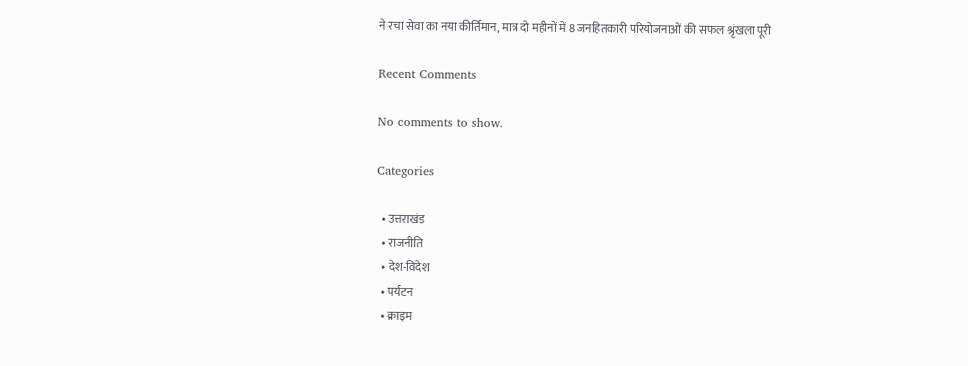ने रचा सेवा का नया कीर्तिमान, मात्र दो महीनों में 8 जनहितकारी परियोजनाओं की सफल श्रृंखला पूरी

Recent Comments

No comments to show.

Categories

  • उत्तराखंड
  • राजनीति
  • देश-विदेश
  • पर्यटन
  • क्राइम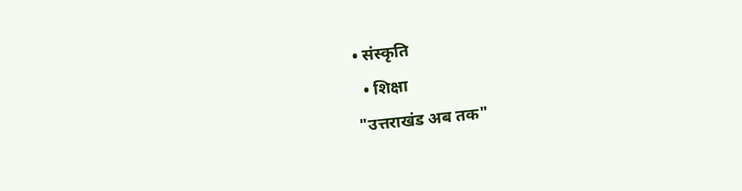• संस्कृति
  • शिक्षा
"उत्तराखंड अब तक"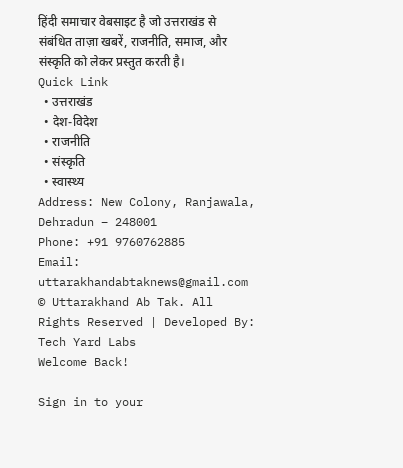हिंदी समाचार वेबसाइट है जो उत्तराखंड से संबंधित ताज़ा खबरें, राजनीति, समाज, और संस्कृति को लेकर प्रस्तुत करती है।
Quick Link
  • उत्तराखंड
  • देश-विदेश
  • राजनीति
  • संस्कृति
  • स्वास्थ्य
Address: New Colony, Ranjawala, Dehradun – 248001
Phone: +91 9760762885
Email:
uttarakhandabtaknews@gmail.com
© Uttarakhand Ab Tak. All Rights Reserved | Developed By: Tech Yard Labs
Welcome Back!

Sign in to your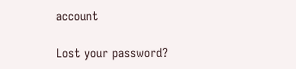account

Lost your password?